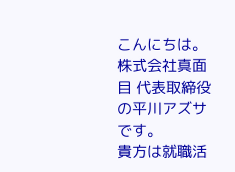こんにちは。
株式会社真面目 代表取締役の平川アズサです。
貴方は就職活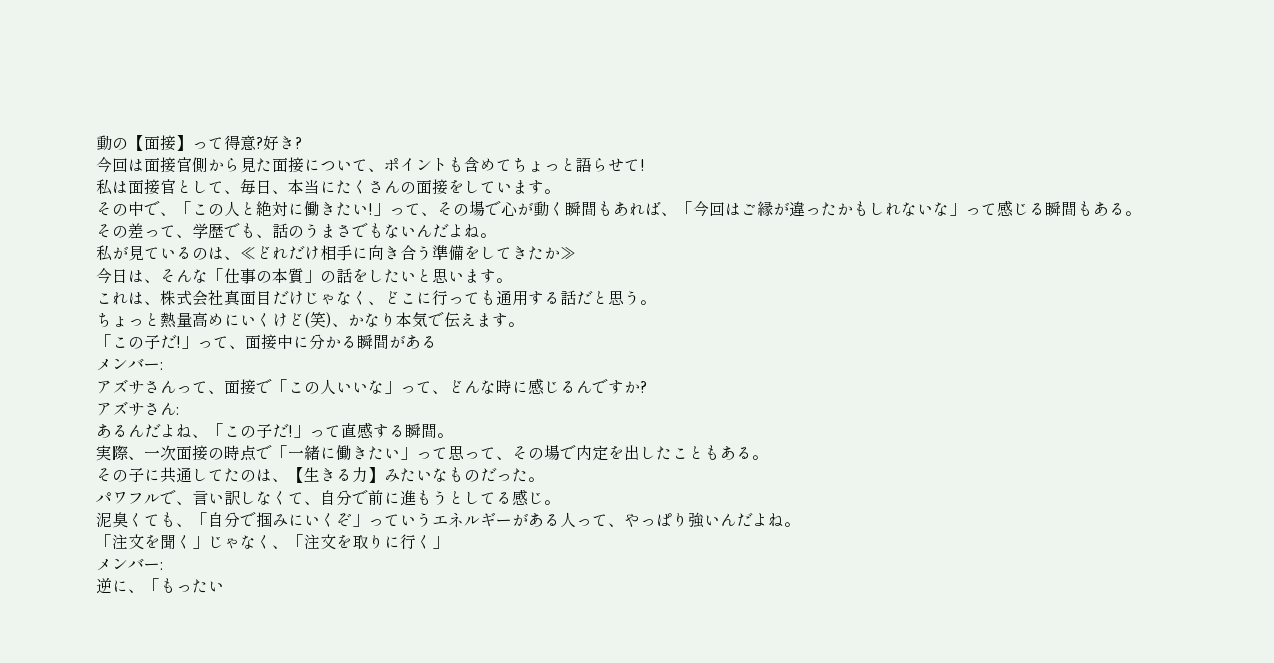動の【面接】って得意?好き?
今回は面接官側から見た面接について、ポイントも含めてちょっと語らせて!
私は面接官として、毎日、本当にたくさんの面接をしています。
その中で、「この人と絶対に働きたい!」って、その場で心が動く瞬間もあれば、「今回はご縁が違ったかもしれないな」って感じる瞬間もある。
その差って、学歴でも、話のうまさでもないんだよね。
私が見ているのは、≪どれだけ相手に向き合う準備をしてきたか≫
今日は、そんな「仕事の本質」の話をしたいと思います。
これは、株式会社真面目だけじゃなく、どこに行っても通用する話だと思う。
ちょっと熱量高めにいくけど(笑)、かなり本気で伝えます。
「この子だ!」って、面接中に分かる瞬間がある
メンバー:
アズサさんって、面接で「この人いいな」って、どんな時に感じるんですか?
アズサさん:
あるんだよね、「この子だ!」って直感する瞬間。
実際、一次面接の時点で「一緒に働きたい」って思って、その場で内定を出したこともある。
その子に共通してたのは、【生きる力】みたいなものだった。
パワフルで、言い訳しなくて、自分で前に進もうとしてる感じ。
泥臭くても、「自分で掴みにいくぞ」っていうエネルギーがある人って、やっぱり強いんだよね。
「注文を聞く」じゃなく、「注文を取りに行く」
メンバー:
逆に、「もったい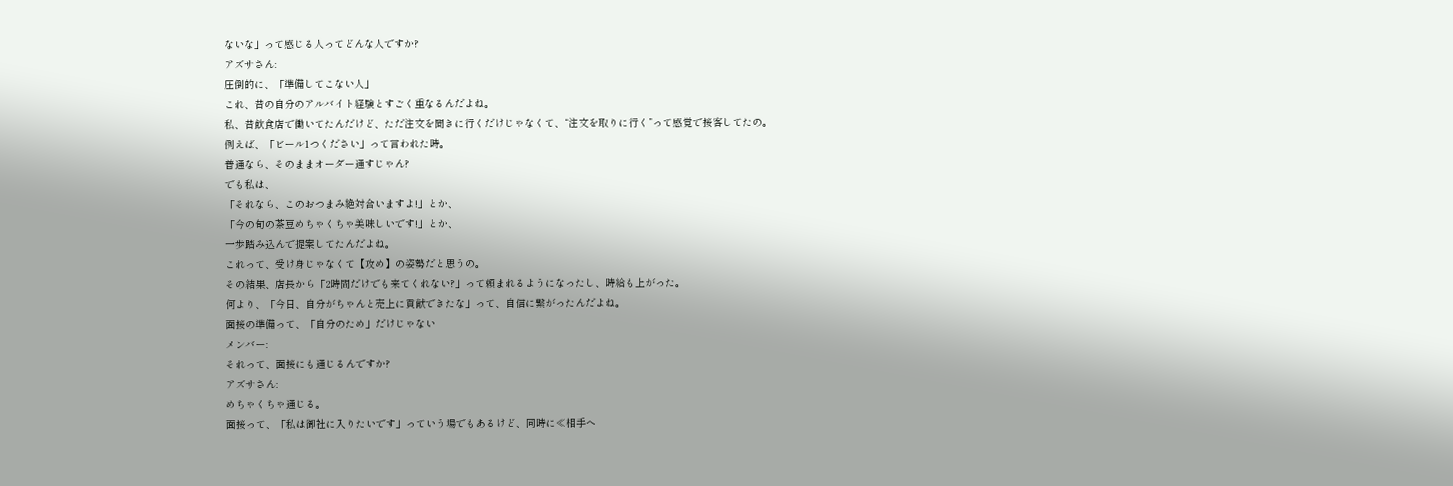ないな」って感じる人ってどんな人ですか?
アズサさん:
圧倒的に、「準備してこない人」
これ、昔の自分のアルバイト経験とすごく重なるんだよね。
私、昔飲食店で働いてたんだけど、ただ注文を聞きに行くだけじゃなくて、“注文を取りに行く”って感覚で接客してたの。
例えば、「ビール1つください」って言われた時。
普通なら、そのままオーダー通すじゃん?
でも私は、
「それなら、このおつまみ絶対合いますよ!」とか、
「今の旬の茶豆めちゃくちゃ美味しいです!」とか、
一歩踏み込んで提案してたんだよね。
これって、受け身じゃなくて【攻め】の姿勢だと思うの。
その結果、店長から「2時間だけでも来てくれない?」って頼まれるようになったし、時給も上がった。
何より、「今日、自分がちゃんと売上に貢献できたな」って、自信に繋がったんだよね。
面接の準備って、「自分のため」だけじゃない
メンバー:
それって、面接にも通じるんですか?
アズサさん:
めちゃくちゃ通じる。
面接って、「私は御社に入りたいです」っていう場でもあるけど、同時に≪相手へ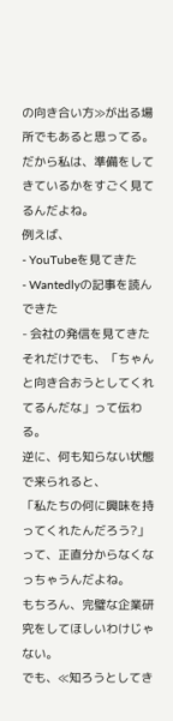の向き合い方≫が出る場所でもあると思ってる。
だから私は、準備をしてきているかをすごく見てるんだよね。
例えば、
- YouTubeを見てきた
- Wantedlyの記事を読んできた
- 会社の発信を見てきた
それだけでも、「ちゃんと向き合おうとしてくれてるんだな」って伝わる。
逆に、何も知らない状態で来られると、
「私たちの何に興味を持ってくれたんだろう?」
って、正直分からなくなっちゃうんだよね。
もちろん、完璧な企業研究をしてほしいわけじゃない。
でも、≪知ろうとしてき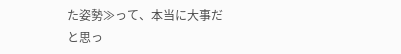た姿勢≫って、本当に大事だと思っ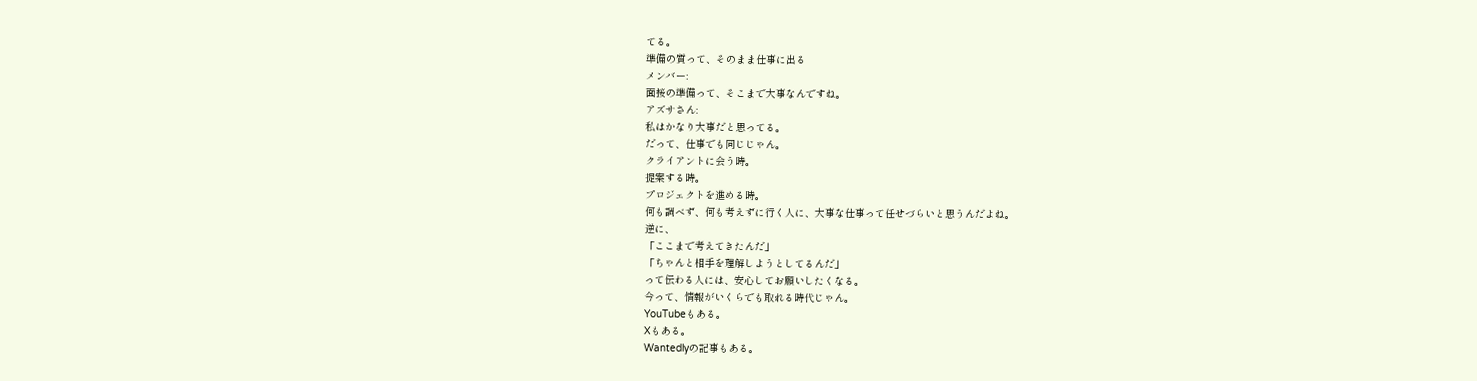てる。
準備の質って、そのまま仕事に出る
メンバー:
面接の準備って、そこまで大事なんですね。
アズサさん:
私はかなり大事だと思ってる。
だって、仕事でも同じじゃん。
クライアントに会う時。
提案する時。
プロジェクトを進める時。
何も調べず、何も考えずに行く人に、大事な仕事って任せづらいと思うんだよね。
逆に、
「ここまで考えてきたんだ」
「ちゃんと相手を理解しようとしてるんだ」
って伝わる人には、安心してお願いしたくなる。
今って、情報がいくらでも取れる時代じゃん。
YouTubeもある。
Xもある。
Wantedlyの記事もある。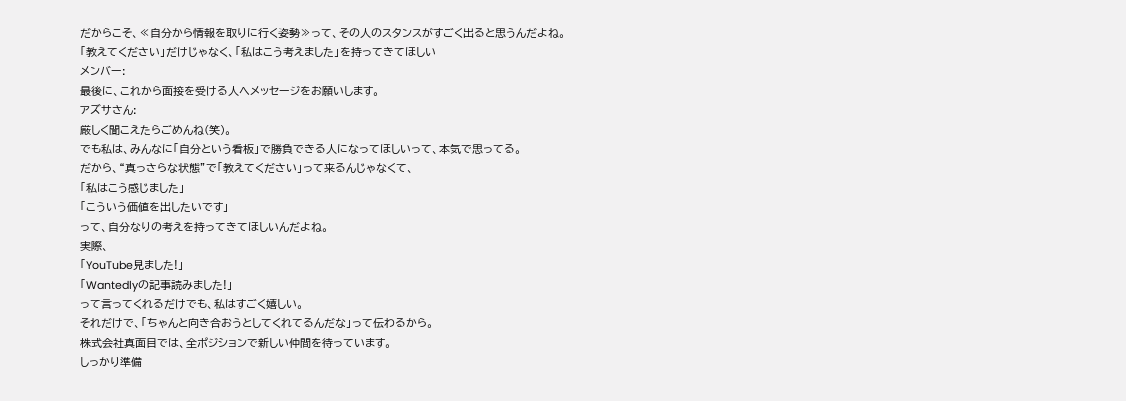だからこそ、≪自分から情報を取りに行く姿勢≫って、その人のスタンスがすごく出ると思うんだよね。
「教えてください」だけじゃなく、「私はこう考えました」を持ってきてほしい
メンバー:
最後に、これから面接を受ける人へメッセージをお願いします。
アズサさん:
厳しく聞こえたらごめんね(笑)。
でも私は、みんなに「自分という看板」で勝負できる人になってほしいって、本気で思ってる。
だから、“真っさらな状態”で「教えてください」って来るんじゃなくて、
「私はこう感じました」
「こういう価値を出したいです」
って、自分なりの考えを持ってきてほしいんだよね。
実際、
「YouTube見ました!」
「Wantedlyの記事読みました!」
って言ってくれるだけでも、私はすごく嬉しい。
それだけで、「ちゃんと向き合おうとしてくれてるんだな」って伝わるから。
株式会社真面目では、全ポジションで新しい仲間を待っています。
しっかり準備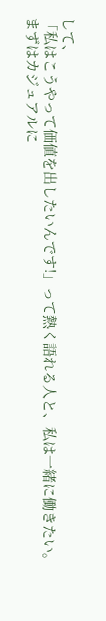して、
「私はこうやって価値を出したいんです!」って熱く語れる人と、私は一緒に働きたい。
まずはカジュアルに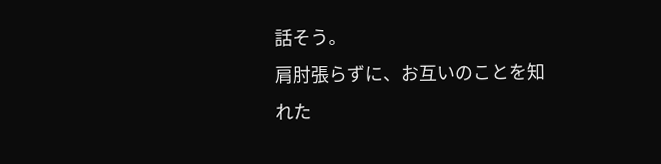話そう。
肩肘張らずに、お互いのことを知れた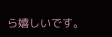ら嬉しいです。